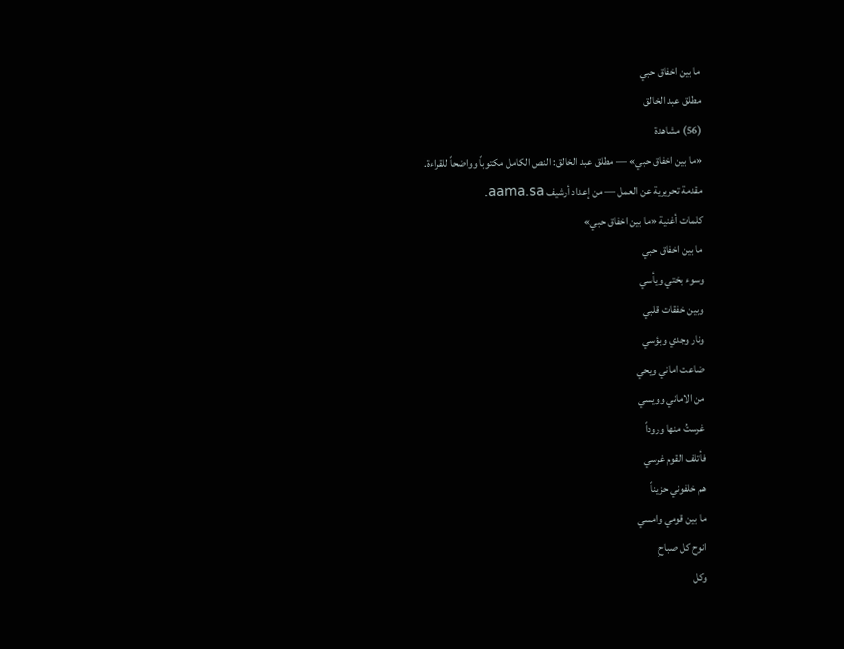ما بين اخفاق حبي
مطلق عبد الخالق
(56) مشاهدة
«ما بين اخفاق حبي» — مطلق عبد الخالق: النص الكامل مكتوباً وواضحاً للقراءة.
مقدمة تحريرية عن العمل — من إعداد أرشيف aama.sa.
كلمات أغنية «ما بين اخفاق حبي»
ما بين اخفاق حبي
وسوء بختي ويأسي
وبين خفقات قلبي
ونار وجدي وبؤسي
ضاعت اماني ويحي
من الاماني وويسي
غرستُ منها وروداً
فأتلف القوم غرسي
هم خلفوني حزيناً
ما بين قومي وامسي
انوح كل صباحِ
وكل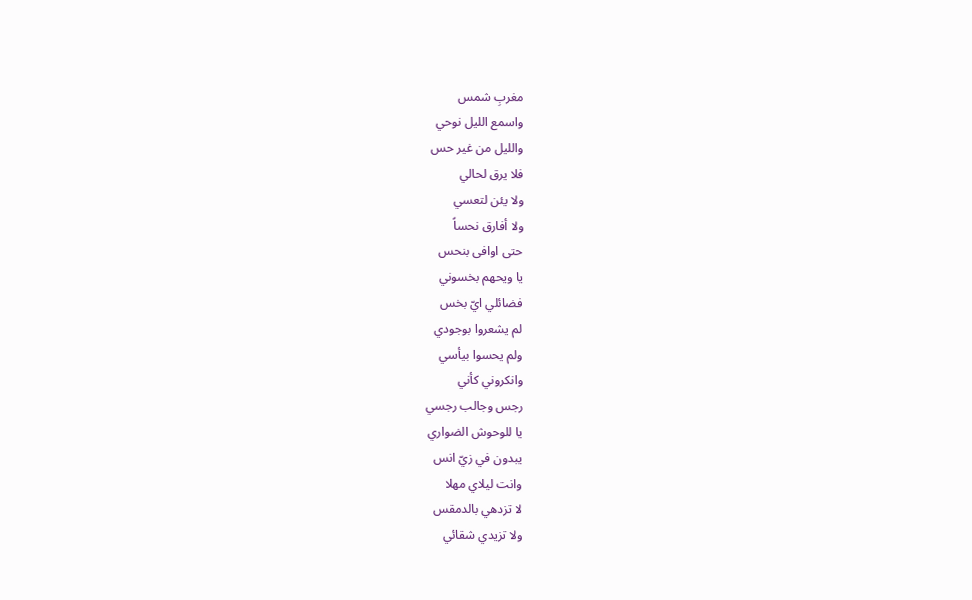مغربِ شمس
واسمع الليل نوحي
والليل من غير حس
فلا يرق لحالي
ولا يئن لتعسي
ولا أفارق نحساً
حتى اوافى بنحس
يا ويحهم بخسوني
فضائلي ايّ بخس
لم يشعروا بوجودي
ولم يحسوا بيأسي
وانكروني كأني
رجس وجالب رجسي
يا للوحوش الضواري
يبدون في زيّ انس
وانت ليلاي مهلا
لا تزدهي بالدمقس
ولا تزيدي شقائي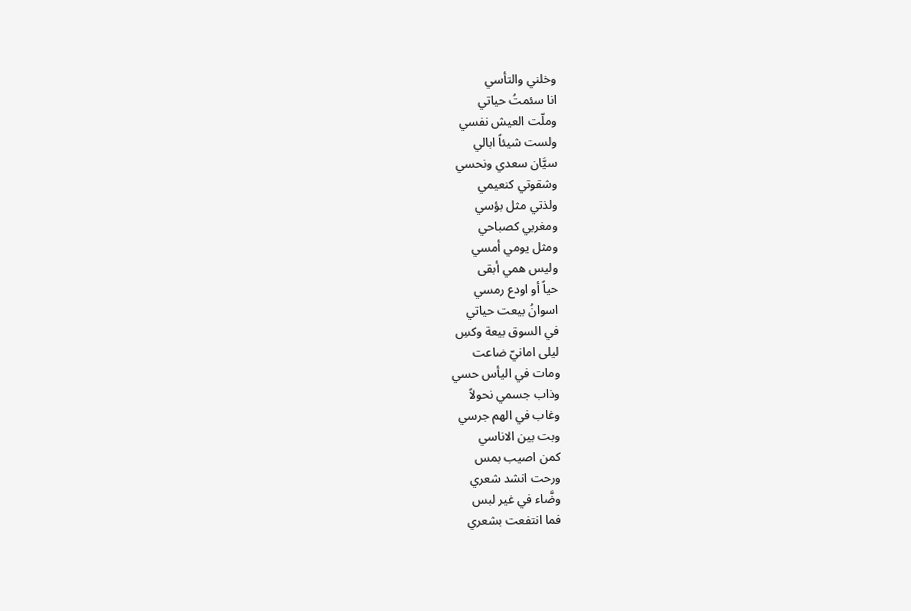وخلني والتأسي
انا سئمتُ حياتي
وملّت العيش نفسي
ولست شيئاً ابالي
سيَّان سعدي ونحسي
وشقوتي كنعيمي
ولذتي مثل بؤسي
ومغربي كصباحي
ومثل يومي أمسي
وليس همي أبقى
حياً أو اودع رمسي
اسوانُ بيعت حياتي
في السوق بيعة وكسِ
ليلى امانيّ ضاعت
ومات في اليأس حسي
وذاب جسمي نحولاً
وغاب في الهم جرسي
وبت بين الاناسي
كمن اصيب بمس
ورحت انشد شعري
وضَّاء في غير لبس
فما انتفعت بشعري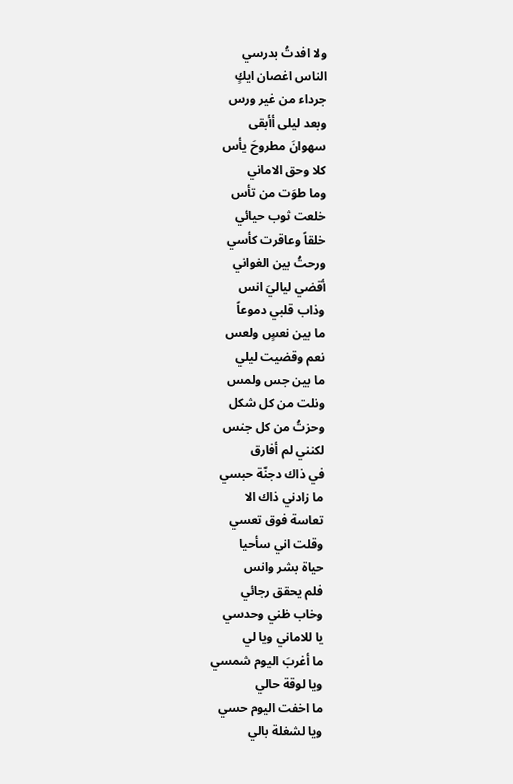ولا افدتُ بدرسي
الناس اغصان ايكٍ
جرداء من غير ورس
وبعد ليلى أأبقى
سهوانَ مطروحَ يأس
كلا وحق الاماني
وما طوَت من تأس
خلعت ثوب حيائي
خلقاً وعاقرت كأسي
ورحتُ بين الغواني
أقضي لياليَ انس
وذاب قلبي دموعاً
ما بين نعسٍ ولعس
نعم وقضيت ليلي
ما بين جس ولمس
ونلت من كل شكل
وحزتُ من كل جنس
لكنني لم أفارق
في ذاك دجنّة حبسي
ما زادني ذاك الا
تعاسة فوق تعسي
وقلت اني سأحيا
حياة بشر وانس
فلم يحقق رجائي
وخاب ظني وحدسي
يا للاماني ويا لي
ما أغربَ اليوم شمسي
ويا لوقة حالي
ما اخفت اليوم حسي
ويا لشغلة بالي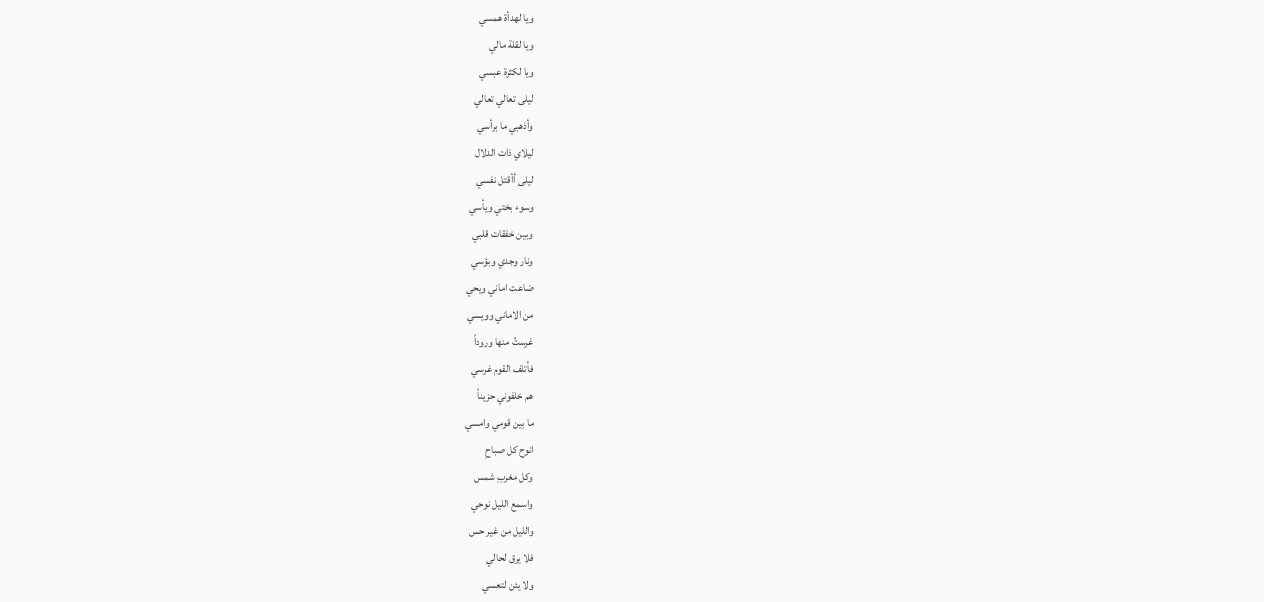ويا لهدأة همسي
ويا لقلة مالي
ويا لكثرة عبسي
ليلى تعالي تعالي
وأذهبي ما برأسي
ليلاي ذات الدلال
ليلى أأقتل نفسي
وسوء بختي ويأسي
وبين خفقات قلبي
ونار وجدي وبؤسي
ضاعت اماني ويحي
من الاماني وويسي
غرستُ منها وروداً
فأتلف القوم غرسي
هم خلفوني حزيناً
ما بين قومي وامسي
انوح كل صباحِ
وكل مغربِ شمس
واسمع الليل نوحي
والليل من غير حس
فلا يرق لحالي
ولا يئن لتعسي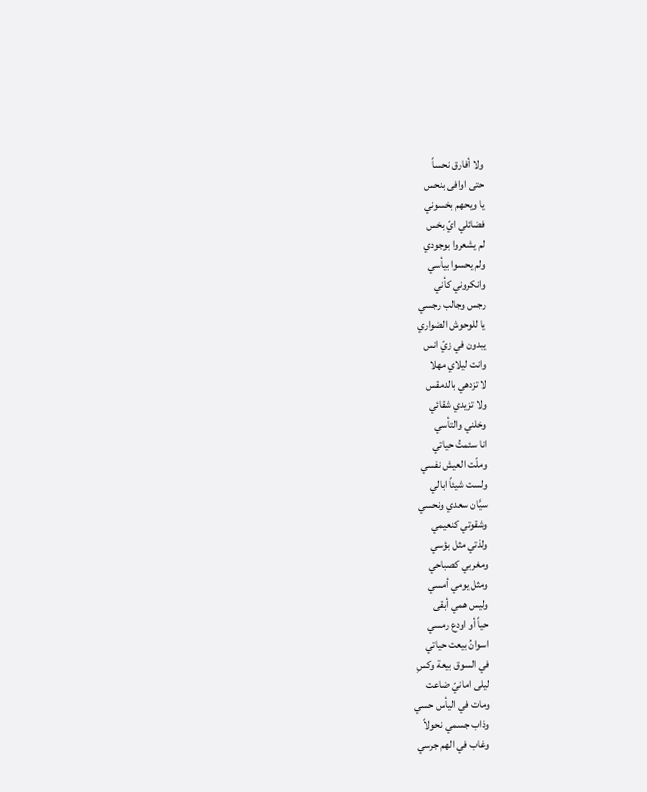ولا أفارق نحساً
حتى اوافى بنحس
يا ويحهم بخسوني
فضائلي ايّ بخس
لم يشعروا بوجودي
ولم يحسوا بيأسي
وانكروني كأني
رجس وجالب رجسي
يا للوحوش الضواري
يبدون في زيّ انس
وانت ليلاي مهلا
لا تزدهي بالدمقس
ولا تزيدي شقائي
وخلني والتأسي
انا سئمتُ حياتي
وملّت العيش نفسي
ولست شيئاً ابالي
سيَّان سعدي ونحسي
وشقوتي كنعيمي
ولذتي مثل بؤسي
ومغربي كصباحي
ومثل يومي أمسي
وليس همي أبقى
حياً أو اودع رمسي
اسوانُ بيعت حياتي
في السوق بيعة وكسِ
ليلى امانيّ ضاعت
ومات في اليأس حسي
وذاب جسمي نحولاً
وغاب في الهم جرسي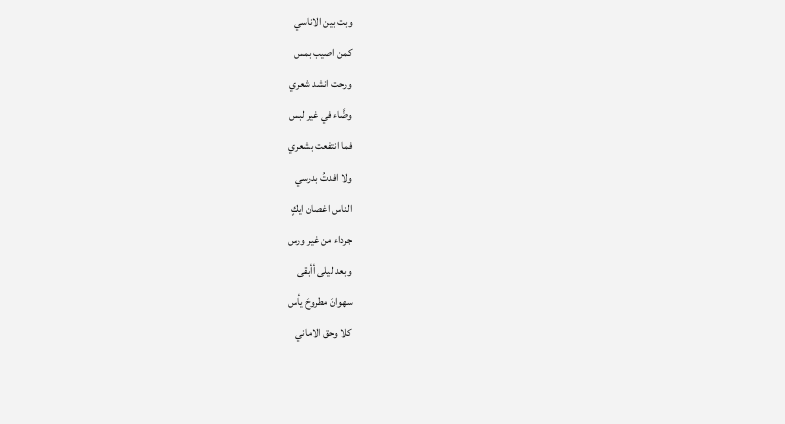وبت بين الاناسي
كمن اصيب بمس
ورحت انشد شعري
وضَّاء في غير لبس
فما انتفعت بشعري
ولا افدتُ بدرسي
الناس اغصان ايكٍ
جرداء من غير ورس
وبعد ليلى أأبقى
سهوانَ مطروحَ يأس
كلا وحق الاماني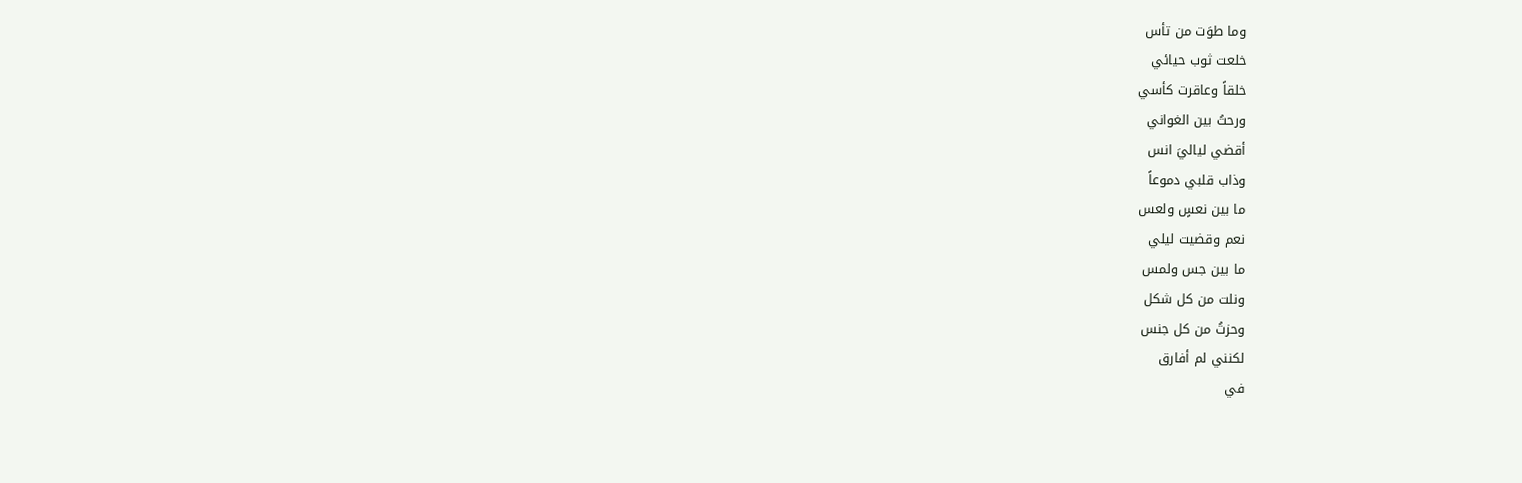وما طوَت من تأس
خلعت ثوب حيائي
خلقاً وعاقرت كأسي
ورحتُ بين الغواني
أقضي لياليَ انس
وذاب قلبي دموعاً
ما بين نعسٍ ولعس
نعم وقضيت ليلي
ما بين جس ولمس
ونلت من كل شكل
وحزتُ من كل جنس
لكنني لم أفارق
في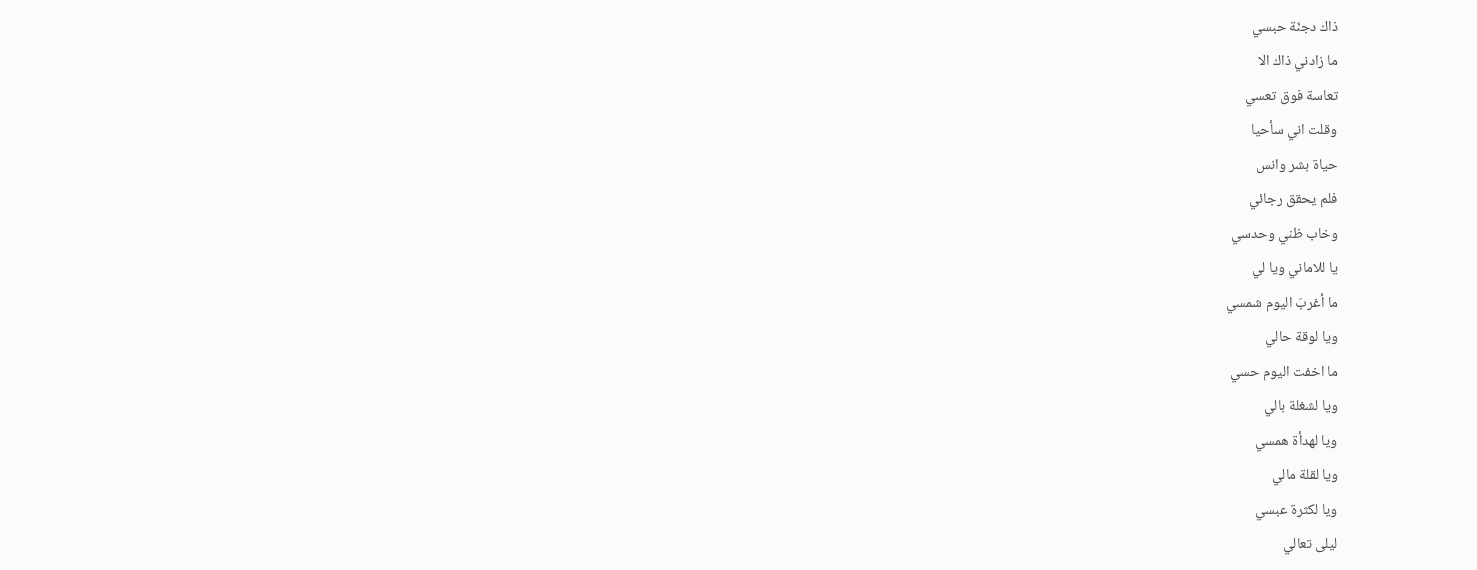ذاك دجنّة حبسي
ما زادني ذاك الا
تعاسة فوق تعسي
وقلت اني سأحيا
حياة بشر وانس
فلم يحقق رجائي
وخاب ظني وحدسي
يا للاماني ويا لي
ما أغربَ اليوم شمسي
ويا لوقة حالي
ما اخفت اليوم حسي
ويا لشغلة بالي
ويا لهدأة همسي
ويا لقلة مالي
ويا لكثرة عبسي
ليلى تعالي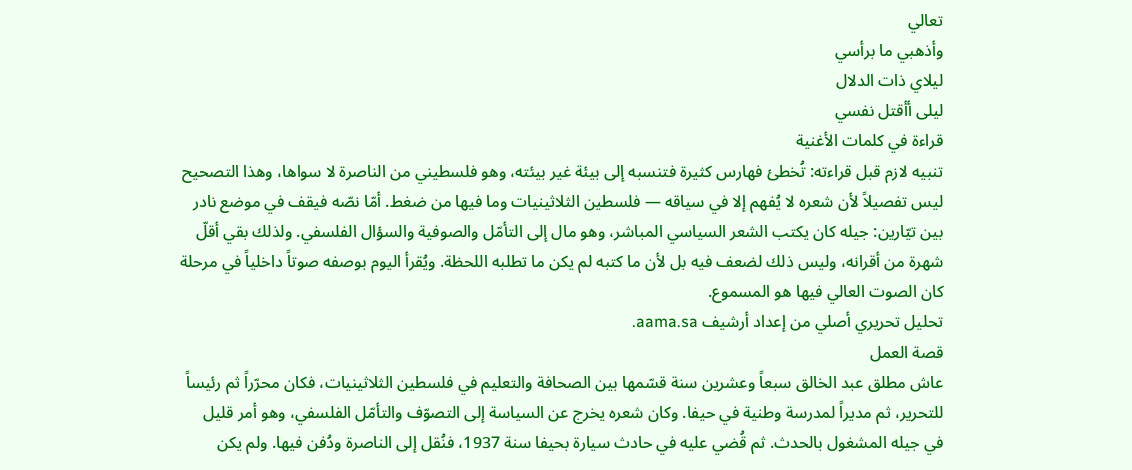تعالي
وأذهبي ما برأسي
ليلاي ذات الدلال
ليلى أأقتل نفسي
قراءة في كلمات الأغنية
تنبيه لازم قبل قراءته: تُخطئ فهارس كثيرة فتنسبه إلى بيئة غير بيئته، وهو فلسطيني من الناصرة لا سواها، وهذا التصحيح ليس تفصيلاً لأن شعره لا يُفهم إلا في سياقه — فلسطين الثلاثينيات وما فيها من ضغط. أمّا نصّه فيقف في موضع نادر بين تيّارين: جيله كان يكتب الشعر السياسي المباشر، وهو مال إلى التأمّل والصوفية والسؤال الفلسفي. ولذلك بقي أقلّ شهرة من أقرانه، وليس ذلك لضعف فيه بل لأن ما كتبه لم يكن ما تطلبه اللحظة. ويُقرأ اليوم بوصفه صوتاً داخلياً في مرحلة كان الصوت العالي فيها هو المسموع.
تحليل تحريري أصلي من إعداد أرشيف aama.sa.
قصة العمل
عاش مطلق عبد الخالق سبعاً وعشرين سنة قسّمها بين الصحافة والتعليم في فلسطين الثلاثينيات، فكان محرّراً ثم رئيساً للتحرير، ثم مديراً لمدرسة وطنية في حيفا. وكان شعره يخرج عن السياسة إلى التصوّف والتأمّل الفلسفي، وهو أمر قليل في جيله المشغول بالحدث. ثم قُضي عليه في حادث سيارة بحيفا سنة 1937، فنُقل إلى الناصرة ودُفن فيها. ولم يكن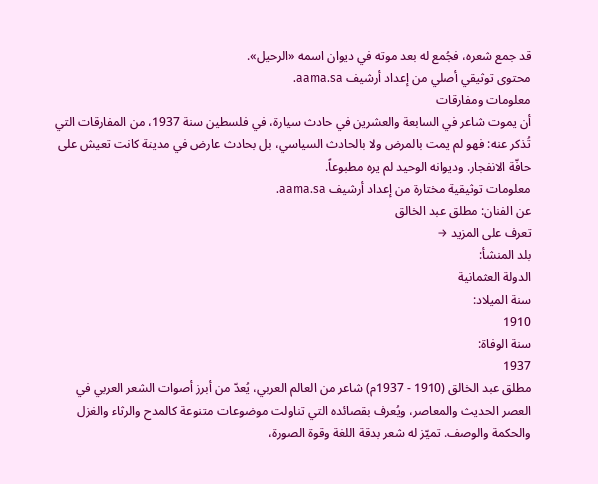قد جمع شعره، فجُمع له بعد موته في ديوان اسمه «الرحيل».
محتوى توثيقي أصلي من إعداد أرشيف aama.sa.
معلومات ومفارقات
أن يموت شاعر في السابعة والعشرين في حادث سيارة، في فلسطين سنة 1937، من المفارقات التي تُذكر عنه: فهو لم يمت بالمرض ولا بالحادث السياسي، بل بحادث عارض في مدينة كانت تعيش على حافّة الانفجار. وديوانه الوحيد لم يره مطبوعاً.
معلومات توثيقية مختارة من إعداد أرشيف aama.sa.
عن الفنان: مطلق عبد الخالق
تعرف على المزيد →
بلد المنشأ:
الدولة العثمانية
سنة الميلاد:
1910
سنة الوفاة:
1937
مطلق عبد الخالق (1910 - 1937م) شاعر من العالم العربي، يُعدّ من أبرز أصوات الشعر العربي في العصر الحديث والمعاصر، ويُعرف بقصائده التي تناولت موضوعات متنوعة كالمدح والرثاء والغزل والحكمة والوصف. تميّز له شعر بدقة اللغة وقوة الصورة،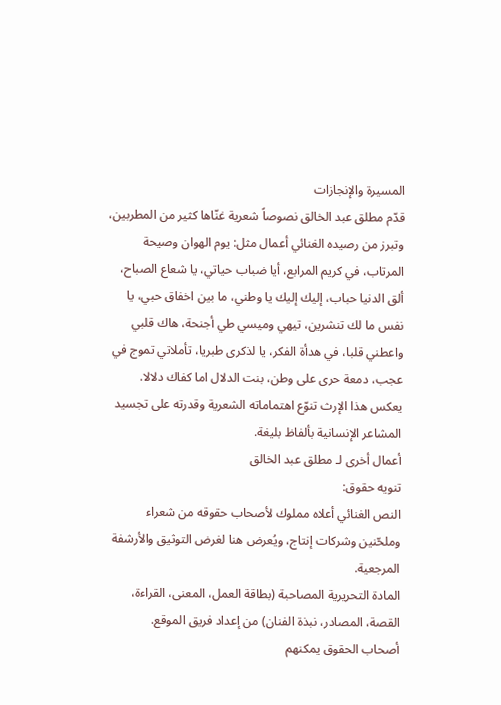المسيرة والإنجازات
قدّم مطلق عبد الخالق نصوصاً شعرية غنّاها كثير من المطربين، وتبرز من رصيده الغنائي أعمال مثل: يوم الهوان وصيحة المرتاب، في كريم المرابع، أيا ضباب حياتي، يا شعاع الصباح، ألق الدنيا حباب، إليك إليك يا وطني، ما بين اخفاق حبي، يا نفس ما لك تنشرين، تيهي وميسي طي أجنحة، هاك قلبي واعطني قلبا، في هدأة الفكر، يا لذكرى طبريا، تأملاتي تموج في عجب، دمعة حرى على وطن، بنت الدلال اما كفاك دلالا. يعكس هذا الإرث تنوّع اهتماماته الشعرية وقدرته على تجسيد المشاعر الإنسانية بألفاظ بليغة.
أعمال أخرى لـ مطلق عبد الخالق
تنويه حقوق:
النص الغنائي أعلاه مملوك لأصحاب حقوقه من شعراء وملحّنين وشركات إنتاج، ويُعرض هنا لغرض التوثيق والأرشفة المرجعية.
المادة التحريرية المصاحبة (بطاقة العمل، المعنى، القراءة، القصة، المصادر، نبذة الفنان) من إعداد فريق الموقع.
أصحاب الحقوق يمكنهم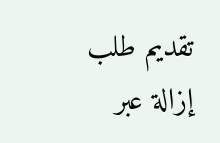تقديم طلب إزالة عبر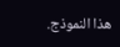هذا النموذج.